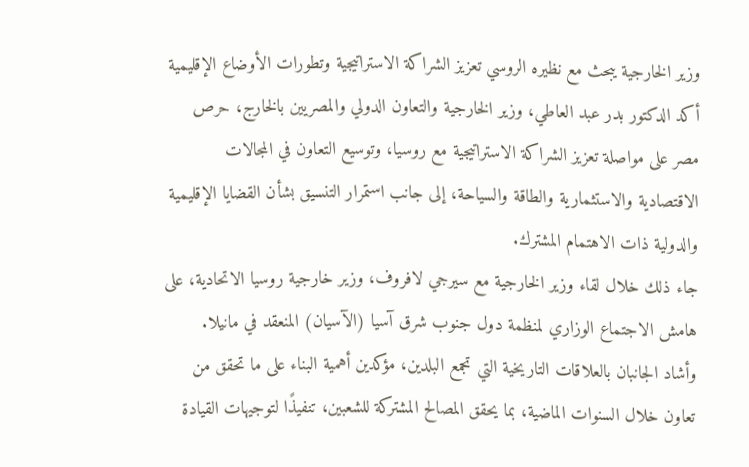وزير الخارجية يبحث مع نظيره الروسي تعزيز الشراكة الاستراتيجية وتطورات الأوضاع الإقليمية
أكد الدكتور بدر عبد العاطي، وزير الخارجية والتعاون الدولي والمصريين بالخارج، حرص مصر على مواصلة تعزيز الشراكة الاستراتيجية مع روسيا، وتوسيع التعاون في المجالات الاقتصادية والاستثمارية والطاقة والسياحة، إلى جانب استمرار التنسيق بشأن القضايا الإقليمية والدولية ذات الاهتمام المشترك.
جاء ذلك خلال لقاء وزير الخارجية مع سيرجي لافروف، وزير خارجية روسيا الاتحادية، على هامش الاجتماع الوزاري لمنظمة دول جنوب شرق آسيا (الآسيان) المنعقد في مانيلا.
وأشاد الجانبان بالعلاقات التاريخية التي تجمع البلدين، مؤكدين أهمية البناء على ما تحقق من تعاون خلال السنوات الماضية، بما يحقق المصالح المشتركة للشعبين، تنفيذًا لتوجيهات القيادة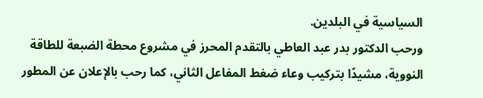السياسية في البلدين.
ورحب الدكتور بدر عبد العاطي بالتقدم المحرز في مشروع محطة الضبعة للطاقة النووية، مشيدًا بتركيب وعاء ضغط المفاعل الثاني، كما رحب بالإعلان عن المطور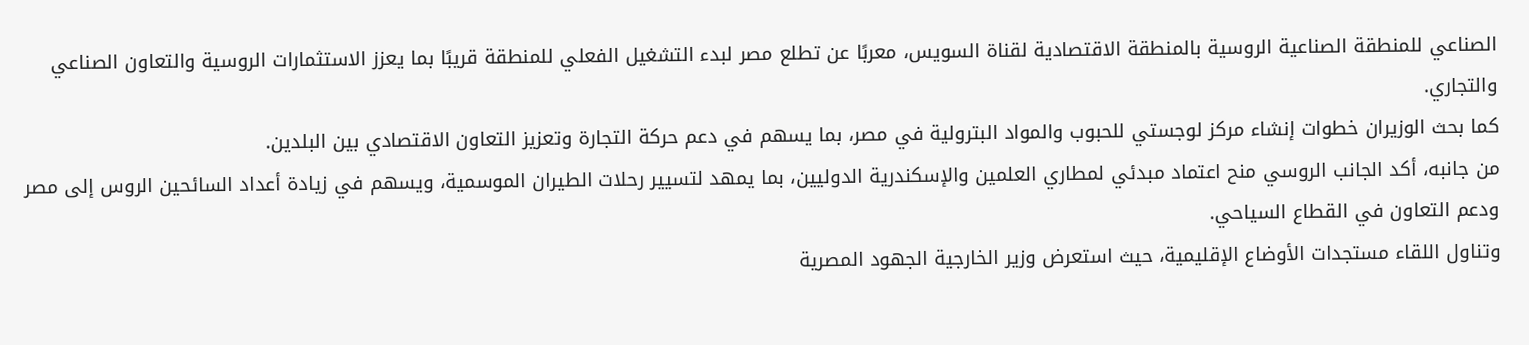الصناعي للمنطقة الصناعية الروسية بالمنطقة الاقتصادية لقناة السويس، معربًا عن تطلع مصر لبدء التشغيل الفعلي للمنطقة قريبًا بما يعزز الاستثمارات الروسية والتعاون الصناعي والتجاري.
كما بحث الوزيران خطوات إنشاء مركز لوجستي للحبوب والمواد البترولية في مصر، بما يسهم في دعم حركة التجارة وتعزيز التعاون الاقتصادي بين البلدين.
من جانبه، أكد الجانب الروسي منح اعتماد مبدئي لمطاري العلمين والإسكندرية الدوليين، بما يمهد لتسيير رحلات الطيران الموسمية، ويسهم في زيادة أعداد السائحين الروس إلى مصر ودعم التعاون في القطاع السياحي.
وتناول اللقاء مستجدات الأوضاع الإقليمية، حيث استعرض وزير الخارجية الجهود المصرية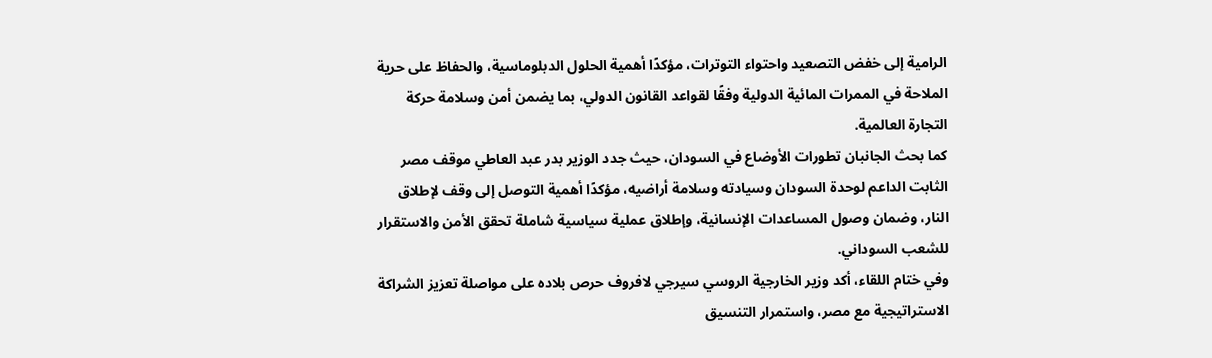الرامية إلى خفض التصعيد واحتواء التوترات، مؤكدًا أهمية الحلول الدبلوماسية، والحفاظ على حرية الملاحة في الممرات المائية الدولية وفقًا لقواعد القانون الدولي، بما يضمن أمن وسلامة حركة التجارة العالمية.
كما بحث الجانبان تطورات الأوضاع في السودان، حيث جدد الوزير بدر عبد العاطي موقف مصر الثابت الداعم لوحدة السودان وسيادته وسلامة أراضيه، مؤكدًا أهمية التوصل إلى وقف لإطلاق النار، وضمان وصول المساعدات الإنسانية، وإطلاق عملية سياسية شاملة تحقق الأمن والاستقرار للشعب السوداني.
وفي ختام اللقاء، أكد وزير الخارجية الروسي سيرجي لافروف حرص بلاده على مواصلة تعزيز الشراكة الاستراتيجية مع مصر، واستمرار التنسيق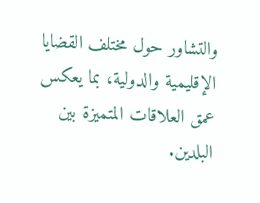والتشاور حول مختلف القضايا الإقليمية والدولية، بما يعكس عمق العلاقات المتميزة بين البلدين.